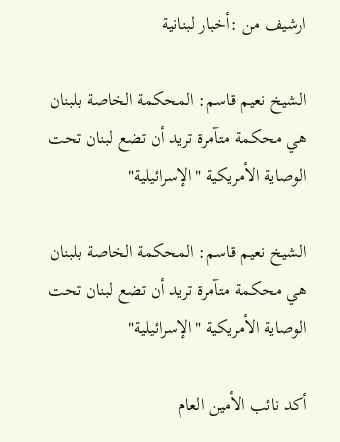ارشيف من :أخبار لبنانية

الشيخ نعيم قاسم: المحكمة الخاصة بلبنان هي محكمة متآمرة تريد أن تضع لبنان تحت الوصاية الأمريكية "الإسرائيلية"

الشيخ نعيم قاسم: المحكمة الخاصة بلبنان هي محكمة متآمرة تريد أن تضع لبنان تحت الوصاية الأمريكية "الإسرائيلية"

أكد نائب الأمين العام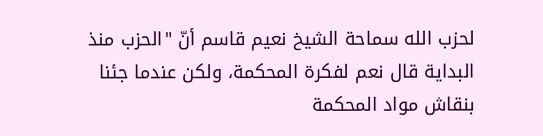لحزب الله سماحة الشيخ نعيم قاسم أنّ "الحزب منذ البداية قال نعم لفكرة المحكمة، ولكن عندما جئنا بنقاش مواد المحكمة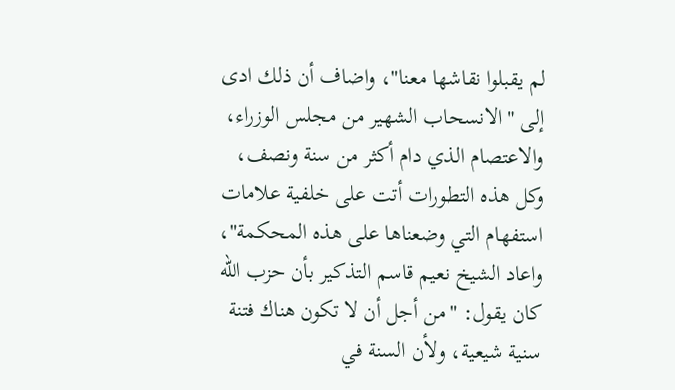لم يقبلوا نقاشها معنا"، واضاف أن ذلك ادى إلى "الانسحاب الشهير من مجلس الوزراء، والاعتصام الذي دام أكثر من سنة ونصف، وكل هذه التطورات أتت على خلفية علامات استفهام التي وضعناها على هذه المحكمة"، واعاد الشيخ نعيم قاسم التذكير بأن حزب الله كان يقول: "من أجل أن لا تكون هناك فتنة سنية شيعية، ولأن السنة في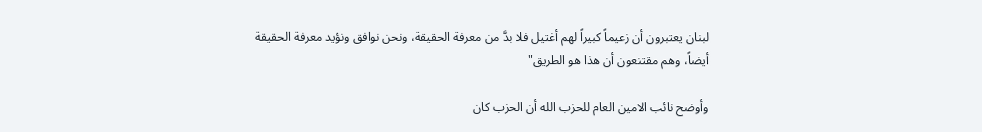لبنان يعتبرون أن زعيماً كبيراً لهم أغتيل فلا بدَّ من معرفة الحقيقة، ونحن نوافق ونؤيد معرفة الحقيقة أيضاً، وهم مقتنعون أن هذا هو الطريق"

وأوضح نائب الامين العام للحزب الله أن الحزب كان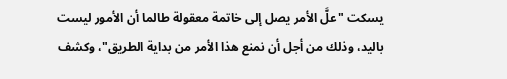يسكت "علَّ الأمر يصل إلى خاتمة معقولة طالما أن الأمور ليست باليد، وذلك من أجل أن نمنع هذا الأمر من بداية الطريق"، وكشف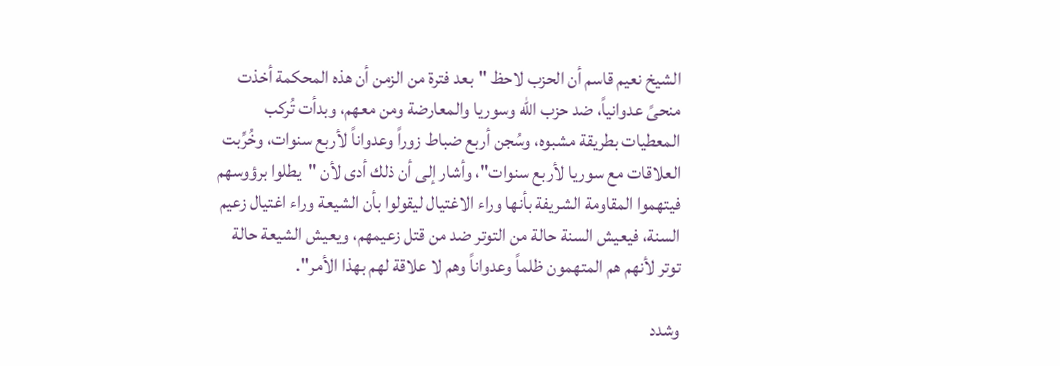الشيخ نعيم قاسم أن الحزب لاحظ "بعد فترة من الزمن أن هذه المحكمة أخذت منحىً عدوانياً، ضد حزب الله وسوريا والمعارضة ومن معهم، وبدأت تُركب المعطيات بطريقة مشبوه، وسُجن أربع ضباط زوراً وعدواناً لأربع سنوات، وخُرِّبت العلاقات مع سوريا لأربع سنوات"، وأشار إلى أن ذلك أدى لأن "يطلوا برؤوسهم فيتهموا المقاومة الشريفة بأنها وراء الاغتيال ليقولوا بأن الشيعة وراء اغتيال زعيم السنة، فيعيش السنة حالة من التوتر ضد من قتل زعيمهم، ويعيش الشيعة حالة توتر لأنهم هم المتهمون ظلماً وعدواناً وهم لا علاقة لهم بهذا الأمر".

وشدد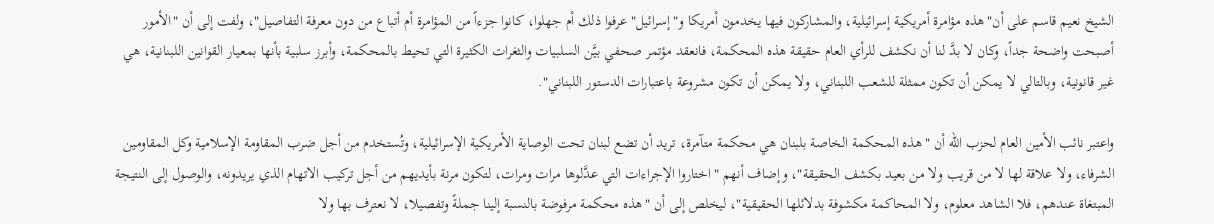الشيخ نعيم قاسم على أن"هذه مؤامرة أمريكية إسرائيلية، والمشاركون فيها يخدمون أمريكا و"إسرائيل" عرفوا ذلك أم جهلوا، كانوا جزءاً من المؤامرة أم أتباع من دون معرفة التفاصيل"، ولفت إلى أن "الأمور أصبحت واضحة جداً، وكان لا بدَّ لنا أن نكشف للرأي العام حقيقة هذه المحكمة، فانعقد مؤتمر صحفي بيَّن السلبيات والثغرات الكثيرة التي تحيط بالمحكمة، وأبرز سلبية بأنها بمعيار القوانين اللبنانية، هي غير قانونية، وبالتالي لا يمكن أن تكون ممثلة للشعب اللبناني، ولا يمكن أن تكون مشروعة باعتبارات الدستور اللبناني".

واعتبر نائب الأمين العام لحزب الله أن "هذه المحكمة الخاصة بلبنان هي محكمة متآمرة، تريد أن تضع لبنان تحت الوصاية الأمريكية الإسرائيلية، وتُستخدم من أجل ضرب المقاومة الإسلامية وكل المقاومين الشرفاء، ولا علاقة لها لا من قريب ولا من بعيد بكشف الحقيقة"، وإضاف أنهم "اختاروا الإجراءات التي عدَّلوها مرات ومرات، لتكون مرنة بأيديهم من أجل تركيب الاتهام الذي يريدونه، والوصول إلى النتيجة المبتغاة عندهم، فلا الشاهد معلوم، ولا المحاكمة مكشوفة بدلائلها الحقيقية"، ليخلص إلى أن "هذه محكمة مرفوضة بالنسبة إلينا جملةً وتفصيلا، لا نعترف بها ولا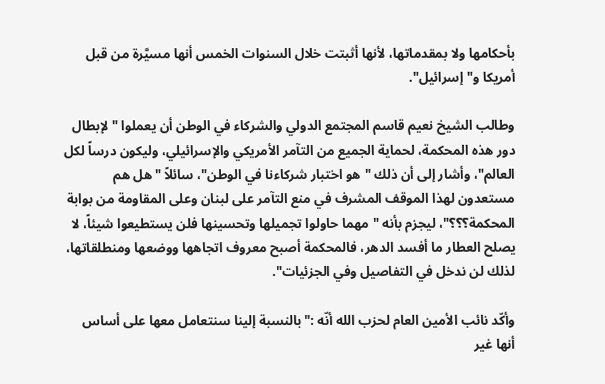بأحكامها ولا بمقدماتها، لأنها أثبتت خلال السنوات الخمس أنها مسيَّرة من قبل أمريكا و"إسرائيل".

وطالب الشيخ نعيم قاسم المجتمع الدولي والشركاء في الوطن أن يعملوا "لإبطال دور هذه المحكمة، لحماية الجميع من التآمر الأمريكي والإسرائيلي، وليكون درساً لكل العالم"، وأشار إلى أن ذلك "هو اختبار شركاءنا في الوطن"، سائلاً "هل هم مستعدون لهذا الموقف المشرف في منع التآمر على لبنان وعلى المقاومة من بوابة المحكمة؟؟؟"، ليجزم بأنه "مهما حاولوا تجميلها وتحسينها فلن يستطيعوا شيئاً، لا يصلح العطار ما أفسد الدهر، فالمحكمة أصبح معروف اتجاهها ووضعها ومنطلقاتها، لذلك لن ندخل في التفاصيل وفي الجزئيات".

وأكّد نائب الأمين العام لحزب الله أنّه :"بالنسبة إلينا سنتعامل معها على أساس أنها غير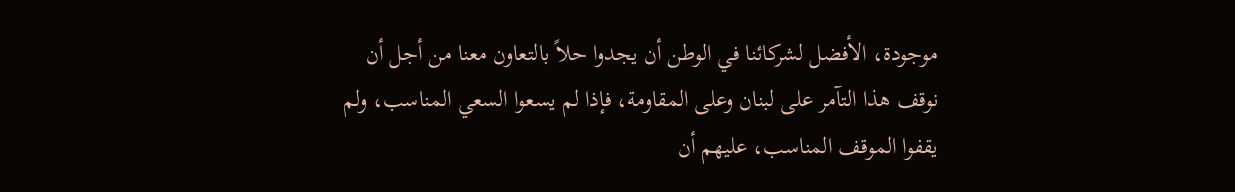موجودة، الأفضل لشركائنا في الوطن أن يجدوا حلاً بالتعاون معنا من أجل أن نوقف هذا التآمر على لبنان وعلى المقاومة، فإذا لم يسعوا السعي المناسب، ولم يقفوا الموقف المناسب، عليهم أن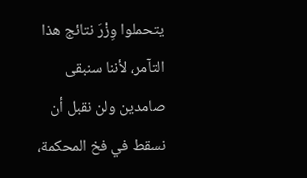يتحملوا وِزْرَ نتائج هذا التآمر، لأننا سنبقى صامدين ولن نقبل أن نسقط في فخ المحكمة،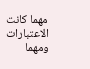مهما كانت الاعتبارات ومهما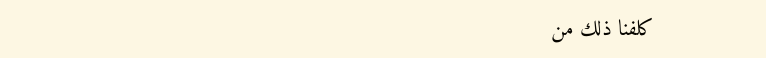كلفنا ذلك من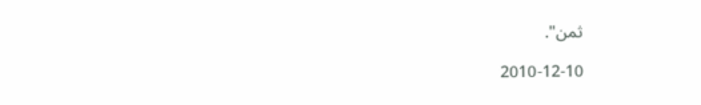ثمن".

2010-12-10